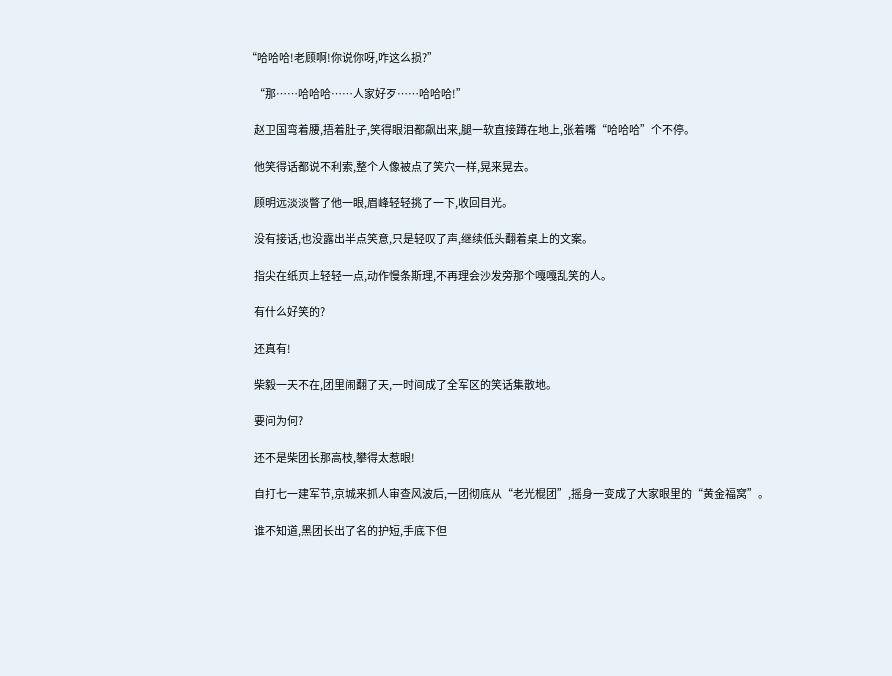“哈哈哈!老顾啊!你说你呀,咋这么损?”

    “那……哈哈哈……人家好歹……哈哈哈!”

    赵卫国弯着腰,捂着肚子,笑得眼泪都飙出来,腿一软直接蹲在地上,张着嘴“哈哈哈”个不停。

    他笑得话都说不利索,整个人像被点了笑穴一样,晃来晃去。

    顾明远淡淡瞥了他一眼,眉峰轻轻挑了一下,收回目光。

    没有接话,也没露出半点笑意,只是轻叹了声,继续低头翻着桌上的文案。

    指尖在纸页上轻轻一点,动作慢条斯理,不再理会沙发旁那个嘎嘎乱笑的人。

    有什么好笑的?

    还真有!

    柴毅一天不在,团里闹翻了天,一时间成了全军区的笑话集散地。

    要问为何?

    还不是柴团长那高枝,攀得太惹眼!

    自打七一建军节,京城来抓人审查风波后,一团彻底从“老光棍团”,摇身一变成了大家眼里的“黄金福窝”。

    谁不知道,黑团长出了名的护短,手底下但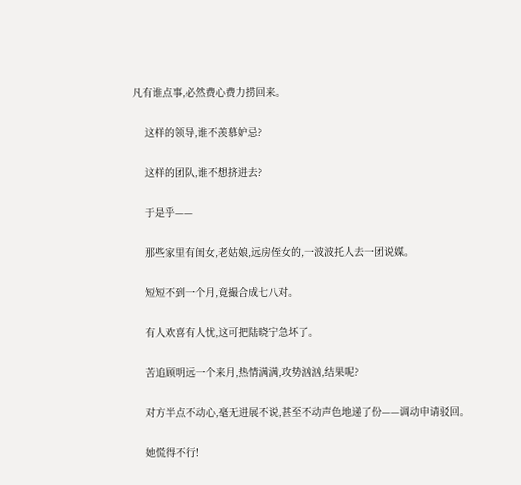凡有谁点事,必然费心费力捞回来。

    这样的领导,谁不羡慕妒忌?

    这样的团队,谁不想挤进去?

    于是乎——

    那些家里有闺女,老姑娘,远房侄女的,一波波托人去一团说媒。

    短短不到一个月,竟撮合成七八对。

    有人欢喜有人忧,这可把陆晓宁急坏了。

    苦追顾明远一个来月,热情满满,攻势汹汹,结果呢?

    对方半点不动心,毫无进展不说,甚至不动声色地递了份——调动申请驳回。

    她慌得不行!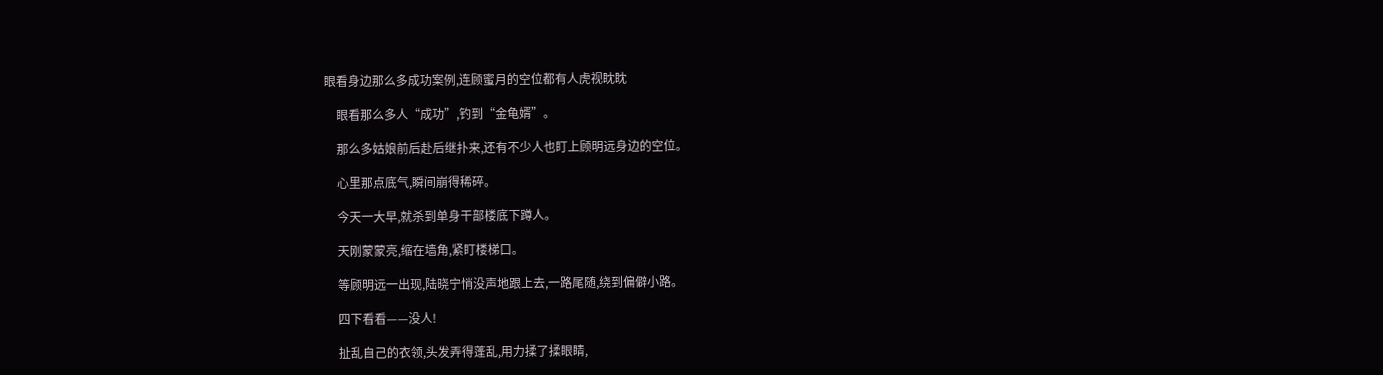眼看身边那么多成功案例,连顾蜜月的空位都有人虎视眈眈

    眼看那么多人“成功”,钓到“金龟婿”。

    那么多姑娘前后赴后继扑来,还有不少人也盯上顾明远身边的空位。

    心里那点底气,瞬间崩得稀碎。

    今天一大早,就杀到单身干部楼底下蹲人。

    天刚蒙蒙亮,缩在墙角,紧盯楼梯口。

    等顾明远一出现,陆晓宁悄没声地跟上去,一路尾随,绕到偏僻小路。

    四下看看——没人!

    扯乱自己的衣领,头发弄得蓬乱,用力揉了揉眼睛,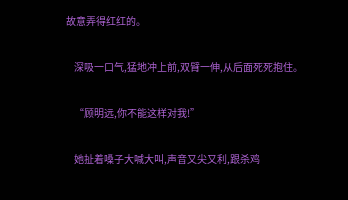故意弄得红红的。

    深吸一口气,猛地冲上前,双臂一伸,从后面死死抱住。

    “顾明远,你不能这样对我!”

    她扯着嗓子大喊大叫,声音又尖又利,跟杀鸡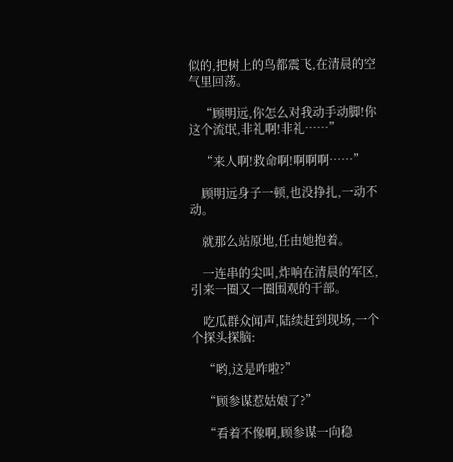似的,把树上的鸟都震飞,在清晨的空气里回荡。

    “顾明远,你怎么对我动手动脚!你这个流氓,非礼啊!非礼……”

    “来人啊!救命啊!啊啊啊……”

    顾明远身子一顿,也没挣扎,一动不动。

    就那么站原地,任由她抱着。

    一连串的尖叫,炸响在清晨的军区,引来一圈又一圈围观的干部。

    吃瓜群众闻声,陆续赶到现场,一个个探头探脑:

    “哟,这是咋啦?”

    “顾参谋惹姑娘了?”

    “看着不像啊,顾参谋一向稳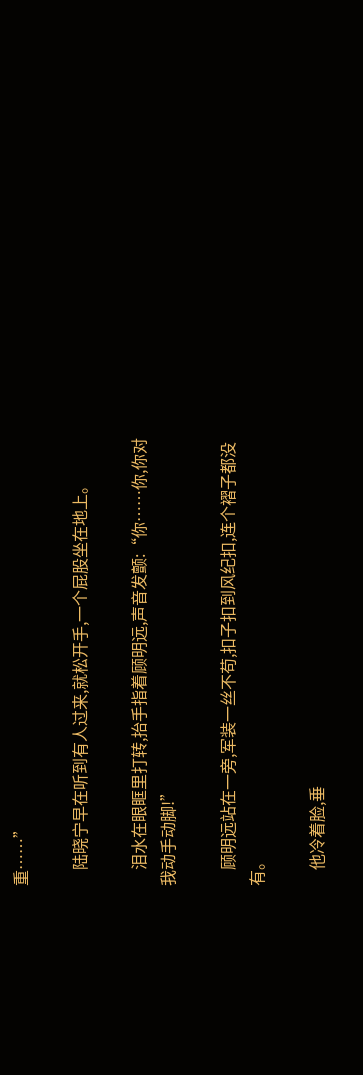重……”

    陆晓宁早在听到有人过来,就松开手,一个屁股坐在地上。

    泪水在眼眶里打转,抬手指着顾明远,声音发颤:“你……你,你对我动手动脚!”

    顾明远站在一旁,军装一丝不苟,扣子扣到风纪扣,连个褶子都没有。

    他冷着脸,垂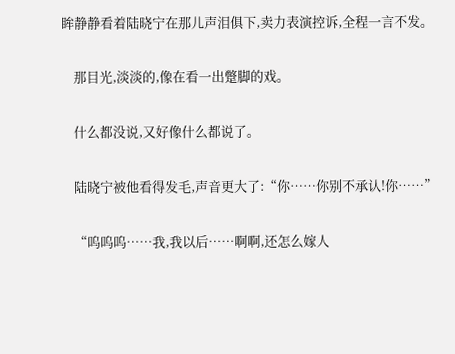眸静静看着陆晓宁在那儿声泪俱下,卖力表演控诉,全程一言不发。

    那目光,淡淡的,像在看一出蹩脚的戏。

    什么都没说,又好像什么都说了。

    陆晓宁被他看得发毛,声音更大了:“你……你别不承认!你……”

    “呜呜呜……我,我以后……啊啊,还怎么嫁人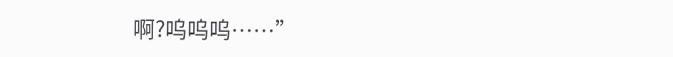啊?呜呜呜……”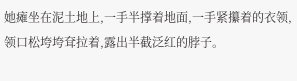她瘫坐在泥土地上,一手半撑着地面,一手紧攥着的衣领,领口松垮垮耷拉着,露出半截泛红的脖子。